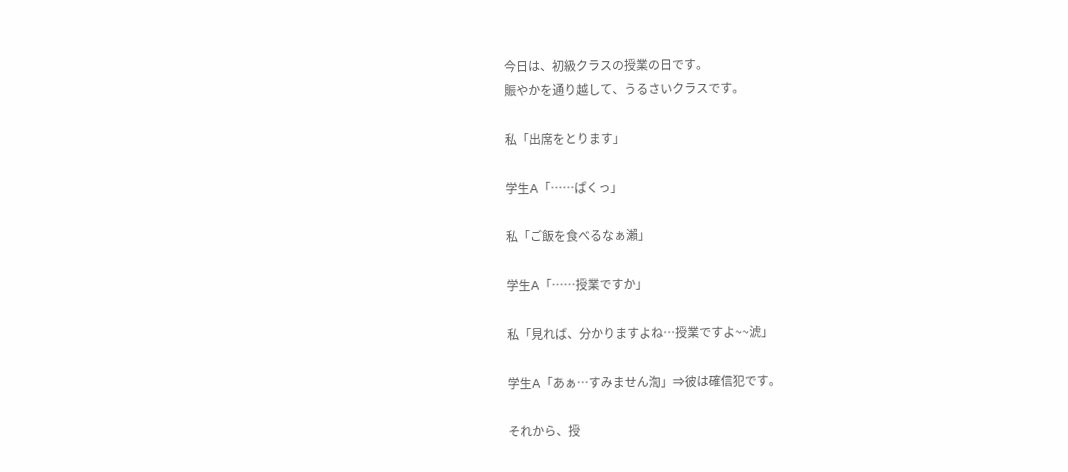今日は、初級クラスの授業の日です。
賑やかを通り越して、うるさいクラスです。

私「出席をとります」

学生A「……ぱくっ」

私「ご飯を食べるなぁ瀨」

学生A「……授業ですか」

私「見れば、分かりますよね…授業ですよ~~淲」

学生A「あぁ…すみません渹」⇒彼は確信犯です。

それから、授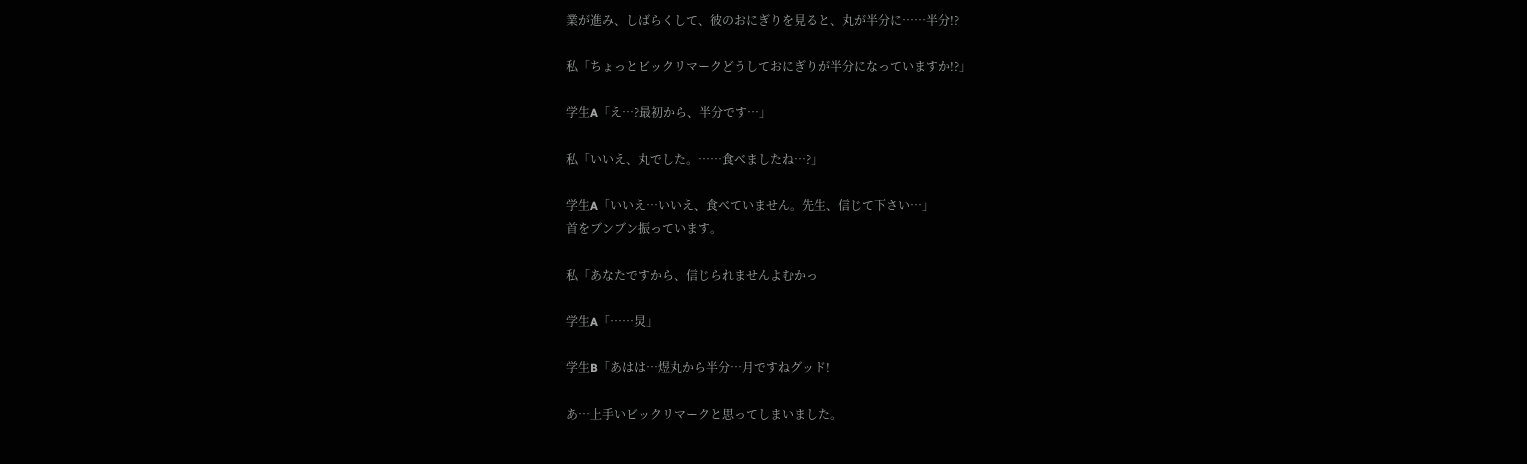業が進み、しばらくして、彼のおにぎりを見ると、丸が半分に……半分!?

私「ちょっとビックリマークどうしておにぎりが半分になっていますか!?」

学生A「え…?最初から、半分です…」

私「いいえ、丸でした。……食べましたね…?」

学生A「いいえ…いいえ、食べていません。先生、信じて下さい…」
首をブンブン振っています。

私「あなたですから、信じられませんよむかっ

学生A「……炅」

学生B「あはは…煜丸から半分…月ですねグッド!

あ…上手いビックリマークと思ってしまいました。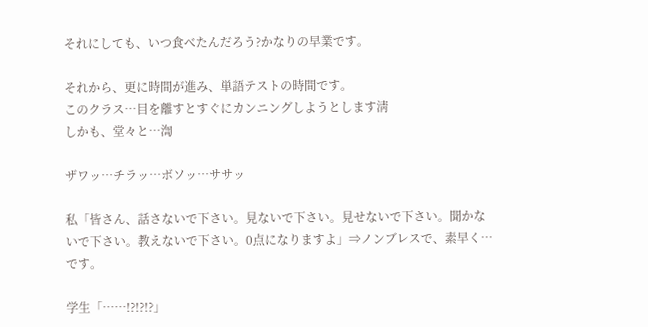それにしても、いつ食べたんだろう?かなりの早業です。

それから、更に時間が進み、単語テストの時間です。
このクラス…目を離すとすぐにカンニングしようとします淸
しかも、堂々と…渹

ザワッ…チラッ…ボソッ…ササッ

私「皆さん、話さないで下さい。見ないで下さい。見せないで下さい。聞かないで下さい。教えないで下さい。0点になりますよ」⇒ノンブレスで、素早く…です。

学生「……!?!?!?」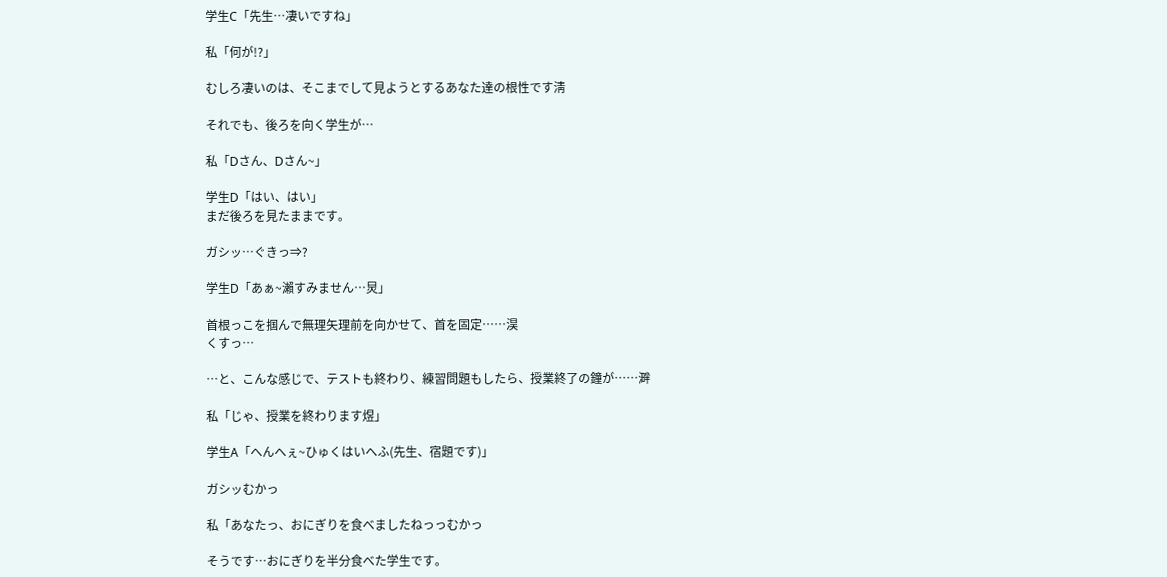学生C「先生…凄いですね」

私「何が!?」

むしろ凄いのは、そこまでして見ようとするあなた達の根性です淸

それでも、後ろを向く学生が…

私「Dさん、Dさん~」

学生D「はい、はい」
まだ後ろを見たままです。

ガシッ…ぐきっ⇒?

学生D「あぁ~瀨すみません…炅」

首根っこを掴んで無理矢理前を向かせて、首を固定……淏
くすっ…

…と、こんな感じで、テストも終わり、練習問題もしたら、授業終了の鐘が……溿

私「じゃ、授業を終わります煜」

学生A「へんへぇ~ひゅくはいへふ(先生、宿題です)」

ガシッむかっ

私「あなたっ、おにぎりを食べましたねっっむかっ

そうです…おにぎりを半分食べた学生です。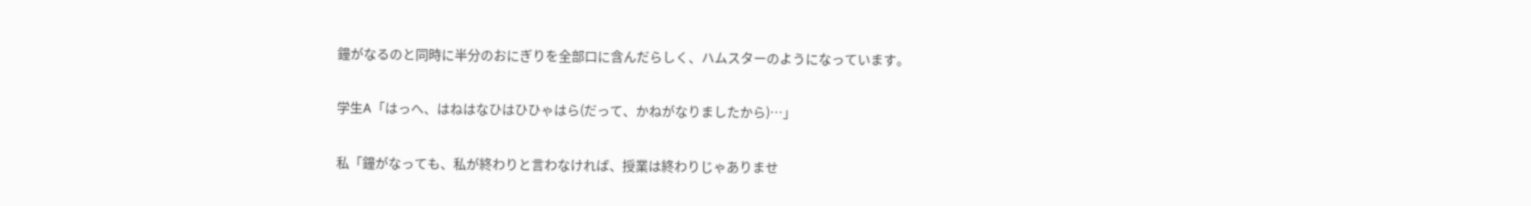鐘がなるのと同時に半分のおにぎりを全部口に含んだらしく、ハムスターのようになっています。

学生A「はっへ、はねはなひはひひゃはら(だって、かねがなりましたから)…」

私「鐘がなっても、私が終わりと言わなければ、授業は終わりじゃありませ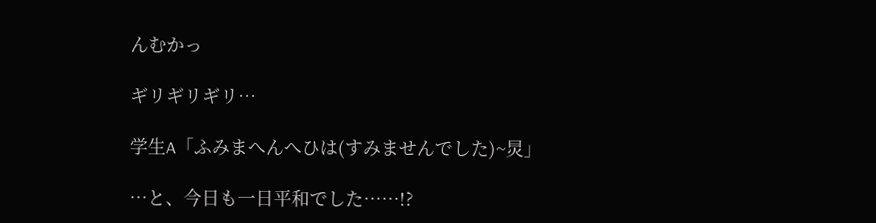んむかっ

ギリギリギリ…

学生A「ふみまへんへひは(すみませんでした)~炅」

…と、今日も一日平和でした……!?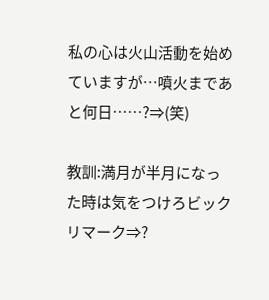私の心は火山活動を始めていますが…噴火まであと何日……?⇒(笑)

教訓:満月が半月になった時は気をつけろビックリマーク⇒?